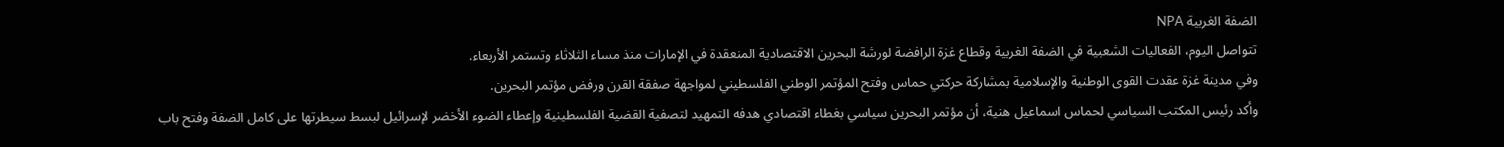الضفة الغربية NPA
تتواصل اليوم، الفعاليات الشعبية في الضفة الغربية وقطاع غزة الرافضة لورشة البحرين الاقتصادية المنعقدة في الإمارات منذ مساء الثلاثاء وتستمر الأربعاء.
وفي مدينة غزة عقدت القوى الوطنية والإسلامية بمشاركة حركتي حماس وفتح المؤتمر الوطني الفلسطيني لمواجهة صفقة القرن ورفض مؤتمر البحرين.
وأكد رئيس المكتب السياسي لحماس اسماعيل هنية، أن مؤتمر البحرين سياسي بغطاء اقتصادي هدفه التمهيد لتصفية القضية الفلسطينية وإعطاء الضوء الأخضر لإسرائيل لبسط سيطرتها على كامل الضفة وفتح باب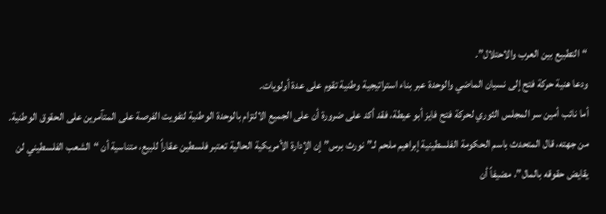“التطبيع بين العرب والاحتلال”.
ودعا هنية حركة فتح إلى نسيان الماضي والوحدة عبر بناء استراتيجية وطنية تقوم على عدة أولويات.
أما نائب أمين سر المجلس الثوري لحركة فتح فايز أبو عيطة، فقد أكد على ضرورة أن على الجميع الالتزام بالوحدة الوطنية لتفويت الفرصة على المتآمرين على الحقوق الوطنية.
من جهته، قال المتحدث باسم الحكومة الفلسطينية إبراهيم ملحم لـ”نورث برس” إن الإدارة الأمريكية الحالية تعتبر فلسطين عقاراً للبيع، متناسية أن “الشعب الفلسطيني لن يقايض حقوقه بالمال”، مضيفاً أن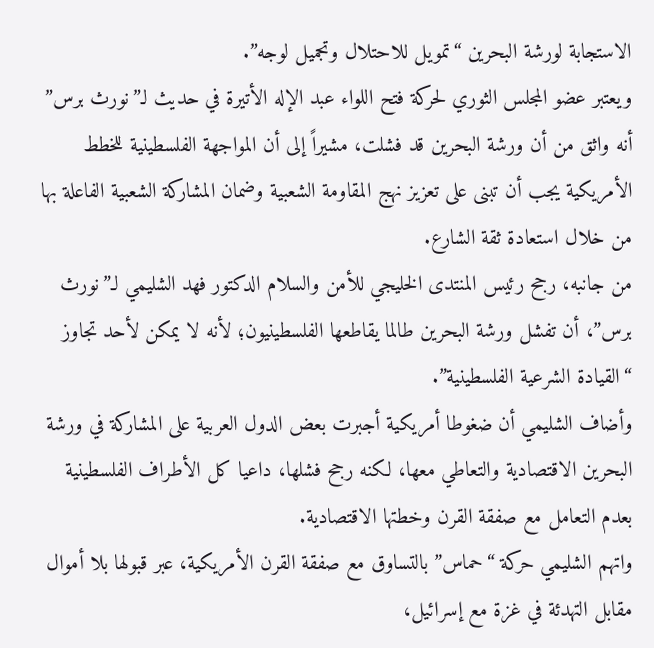الاستجابة لورشة البحرين “تمويل للاحتلال وتجميل لوجه”.
ويعتبر عضو المجلس الثوري لحركة فتح اللواء عبد الإله الأتيرة في حديث لـ”نورث برس” أنه واثق من أن ورشة البحرين قد فشلت، مشيراً إلى أن المواجهة الفلسطينية للخطط الأمريكية يجب أن تبنى على تعزيز نهج المقاومة الشعبية وضمان المشاركة الشعبية الفاعلة بها من خلال استعادة ثقة الشارع.
من جانبه، رجح رئيس المنتدى الخليجي للأمن والسلام الدكتور فهد الشليمي لـ”نورث برس”، أن تفشل ورشة البحرين طالما يقاطعها الفلسطينيون؛ لأنه لا يمكن لأحد تجاوز “القيادة الشرعية الفلسطينية”.
وأضاف الشليمي أن ضغوطا أمريكية أجبرت بعض الدول العربية على المشاركة في ورشة البحرين الاقتصادية والتعاطي معها، لكنه رجح فشلها، داعيا كل الأطراف الفلسطينية بعدم التعامل مع صفقة القرن وخطتها الاقتصادية.
واتهم الشليمي حركة “حماس” بالتساوق مع صفقة القرن الأمريكية، عبر قبولها بلا أموال مقابل التهدئة في غزة مع إسرائيل،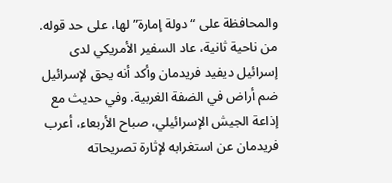والمحافظة على “دولة إمارة” لها، على حد قوله.
من ناحية ثانية، عاد السفير الأمريكي لدى إسرائيل ديفيد فريدمان وأكد أنه يحق لإسرائيل ضم أراض في الضفة الغربية. وفي حديث مع إذاعة الجيش الإسرائيلي، صباح الأربعاء، أعرب فريدمان عن استغرابه لإثارة تصريحاته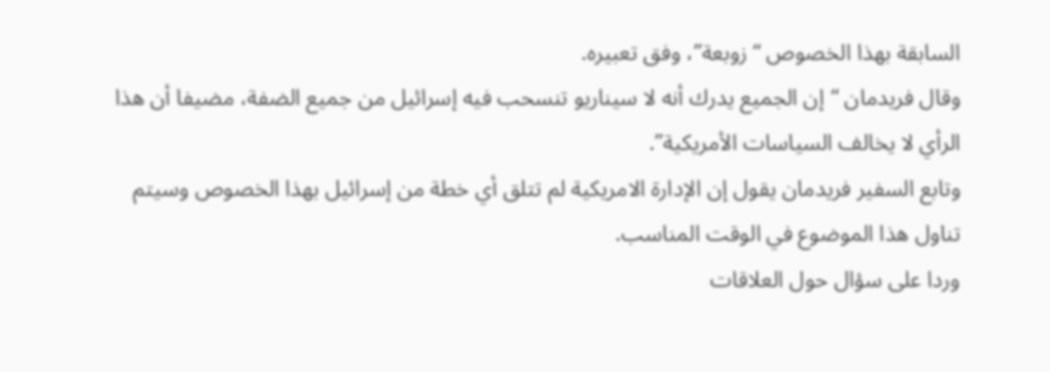السابقة بهذا الخصوص “زوبعة”، وفق تعبيره.
وقال فريدمان “إن الجميع يدرك أنه لا سيناريو تنسحب فيه إسرائيل من جميع الضفة، مضيفا أن هذا الرأي لا يخالف السياسات الأمريكية”.
وتابع السفير فريدمان يقول إن الإدارة الامريكية لم تتلق أي خطة من إسرائيل بهذا الخصوص وسيتم تناول هذا الموضوع في الوقت المناسب.
وردا على سؤال حول العلاقات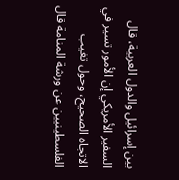بين إسرائيل والدول العربية، قال السفير الأمريكي إن الأمور تسير في الاتجاه الصحيح، وحول تغيب الفلسطينيين عن ورشة المنامة قال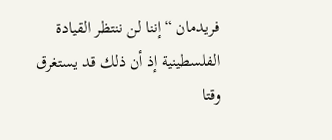فريدمان “إننا لن ننتظر القيادة الفلسطينية إذ أن ذلك قد يستغرق وقتا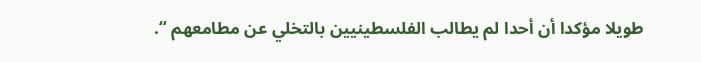طويلا مؤكدا أن أحدا لم يطالب الفلسطينيين بالتخلي عن مطامعهم “.